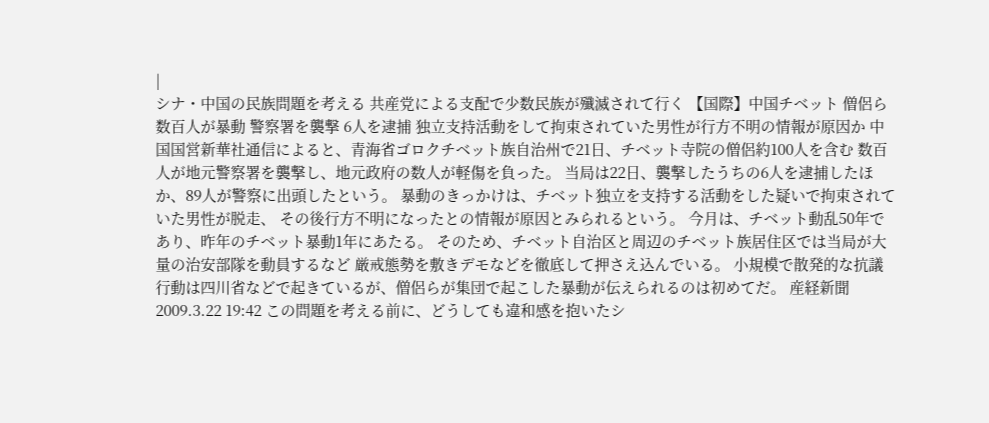|
シナ・中国の民族問題を考える 共産党による支配で少数民族が殲滅されて行く 【国際】中国チベット 僧侶ら数百人が暴動 警察署を襲撃 6人を逮捕 独立支持活動をして拘束されていた男性が行方不明の情報が原因か 中国国営新華社通信によると、青海省ゴロクチベット族自治州で21日、チベット寺院の僧侶約100人を含む 数百人が地元警察署を襲撃し、地元政府の数人が軽傷を負った。 当局は22日、襲撃したうちの6人を逮捕したほか、89人が警察に出頭したという。 暴動のきっかけは、チベット独立を支持する活動をした疑いで拘束されていた男性が脱走、 その後行方不明になったとの情報が原因とみられるという。 今月は、チベット動乱50年であり、昨年のチベット暴動1年にあたる。 そのため、チベット自治区と周辺のチベット族居住区では当局が大量の治安部隊を動員するなど 厳戒態勢を敷きデモなどを徹底して押さえ込んでいる。 小規模で散発的な抗議行動は四川省などで起きているが、僧侶らが集団で起こした暴動が伝えられるのは初めてだ。 産経新聞 2009.3.22 19:42 この問題を考える前に、どうしても違和感を抱いたシ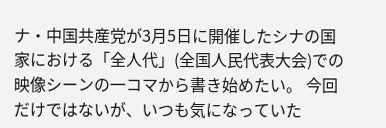ナ・中国共産党が3月5日に開催したシナの国家における「全人代」(全国人民代表大会)での映像シーンの一コマから書き始めたい。 今回だけではないが、いつも気になっていた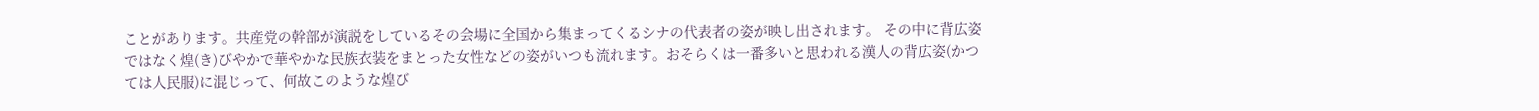ことがあります。共産党の幹部が演説をしているその会場に全国から集まってくるシナの代表者の姿が映し出されます。 その中に背広姿ではなく煌(き)びやかで華やかな民族衣装をまとった女性などの姿がいつも流れます。おそらくは一番多いと思われる漢人の背広姿(かつては人民服)に混じって、何故このような煌び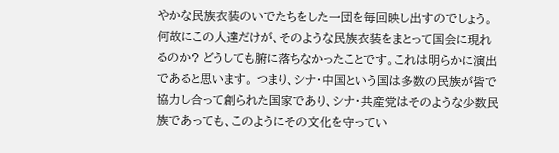やかな民族衣装のいでたちをした一団を毎回映し出すのでしょう。 何故にこの人達だけが、そのような民族衣装をまとって国会に現れるのか? どうしても腑に落ちなかったことです。これは明らかに演出であると思います。 つまり、シナ・中国という国は多数の民族が皆で協力し合って創られた国家であり、シナ・共産党はそのような少数民族であっても、このようにその文化を守ってい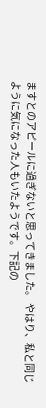ますとのアピールに過ぎないと思ってきました。 やはり、私と同じように気になった人もいたようです。下記の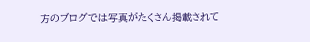方のブログでは写真がたくさん掲載されて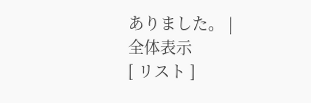ありました。 |
全体表示
[ リスト ]